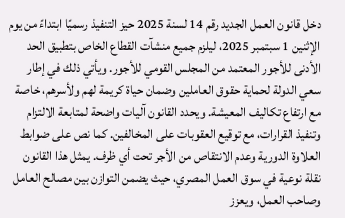دخل قانون العمل الجديد رقم 14 لسنة 2025 حيز التنفيذ رسميًا ابتداءً من يوم الإثنين 1 سبتمبر 2025، ليلزم جميع منشآت القطاع الخاص بتطبيق الحد الأدنى للأجور المعتمد من المجلس القومي للأجور. ويأتي ذلك في إطار سعي الدولة لحماية حقوق العاملين وضمان حياة كريمة لهم ولأسرهم، خاصة مع ارتفاع تكاليف المعيشة. ويحدد القانون آليات واضحة لمتابعة الالتزام وتنفيذ القرارات، مع توقيع العقوبات على المخالفين. كما نص على ضوابط العلاوة الدورية وعدم الانتقاص من الأجر تحت أي ظرف. يمثل هذا القانون نقلة نوعية في سوق العمل المصري، حيث يضمن التوازن بين مصالح العامل وصاحب العمل، ويعزز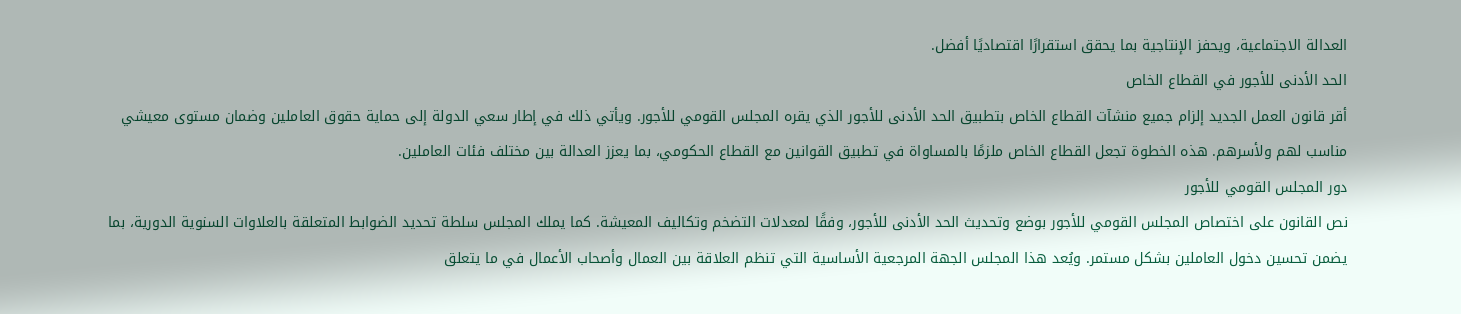العدالة الاجتماعية، ويحفز الإنتاجية بما يحقق استقرارًا اقتصاديًا أفضل.
الحد الأدنى للأجور في القطاع الخاص
أقر قانون العمل الجديد إلزام جميع منشآت القطاع الخاص بتطبيق الحد الأدنى للأجور الذي يقره المجلس القومي للأجور. ويأتي ذلك في إطار سعي الدولة إلى حماية حقوق العاملين وضمان مستوى معيشي مناسب لهم ولأسرهم. هذه الخطوة تجعل القطاع الخاص ملزمًا بالمساواة في تطبيق القوانين مع القطاع الحكومي، بما يعزز العدالة بين مختلف فئات العاملين.
دور المجلس القومي للأجور
نص القانون على اختصاص المجلس القومي للأجور بوضع وتحديث الحد الأدنى للأجور، وفقًا لمعدلات التضخم وتكاليف المعيشة. كما يملك المجلس سلطة تحديد الضوابط المتعلقة بالعلاوات السنوية الدورية، بما يضمن تحسين دخول العاملين بشكل مستمر. ويُعد هذا المجلس الجهة المرجعية الأساسية التي تنظم العلاقة بين العمال وأصحاب الأعمال في ما يتعلق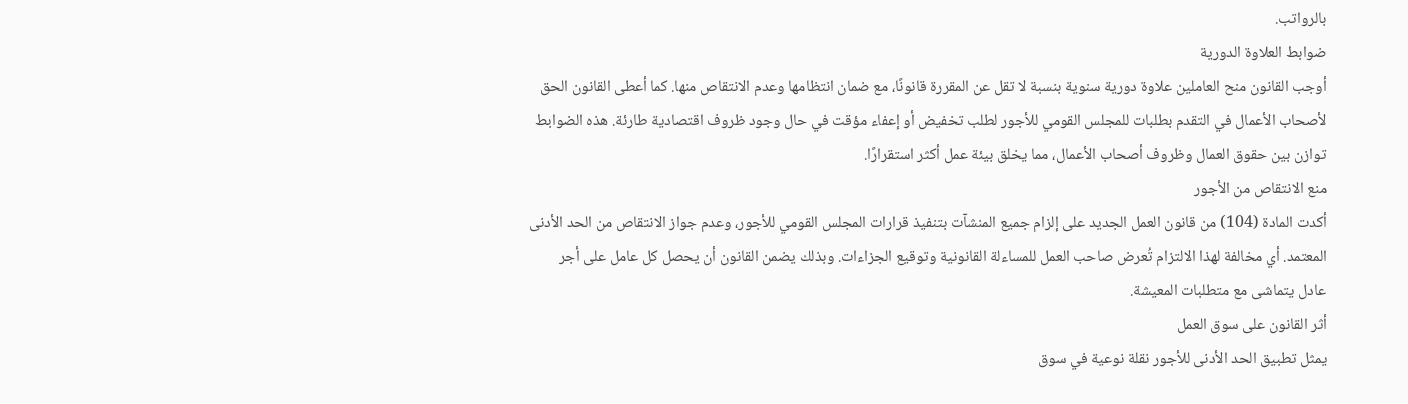بالرواتب.
ضوابط العلاوة الدورية
أوجب القانون منح العاملين علاوة دورية سنوية بنسبة لا تقل عن المقررة قانونًا، مع ضمان انتظامها وعدم الانتقاص منها. كما أعطى القانون الحق لأصحاب الأعمال في التقدم بطلبات للمجلس القومي للأجور لطلب تخفيض أو إعفاء مؤقت في حال وجود ظروف اقتصادية طارئة. هذه الضوابط توازن بين حقوق العمال وظروف أصحاب الأعمال، مما يخلق بيئة عمل أكثر استقرارًا.
منع الانتقاص من الأجور
أكدت المادة (104) من قانون العمل الجديد على إلزام جميع المنشآت بتنفيذ قرارات المجلس القومي للأجور، وعدم جواز الانتقاص من الحد الأدنى المعتمد. أي مخالفة لهذا الالتزام تُعرض صاحب العمل للمساءلة القانونية وتوقيع الجزاءات. وبذلك يضمن القانون أن يحصل كل عامل على أجر عادل يتماشى مع متطلبات المعيشة.
أثر القانون على سوق العمل
يمثل تطبيق الحد الأدنى للأجور نقلة نوعية في سوق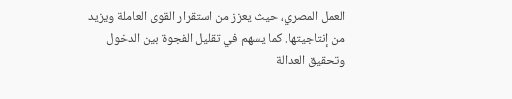العمل المصري، حيث يعزز من استقرار القوى العاملة ويزيد من إنتاجيتها. كما يسهم في تقليل الفجوة بين الدخول وتحقيق العدالة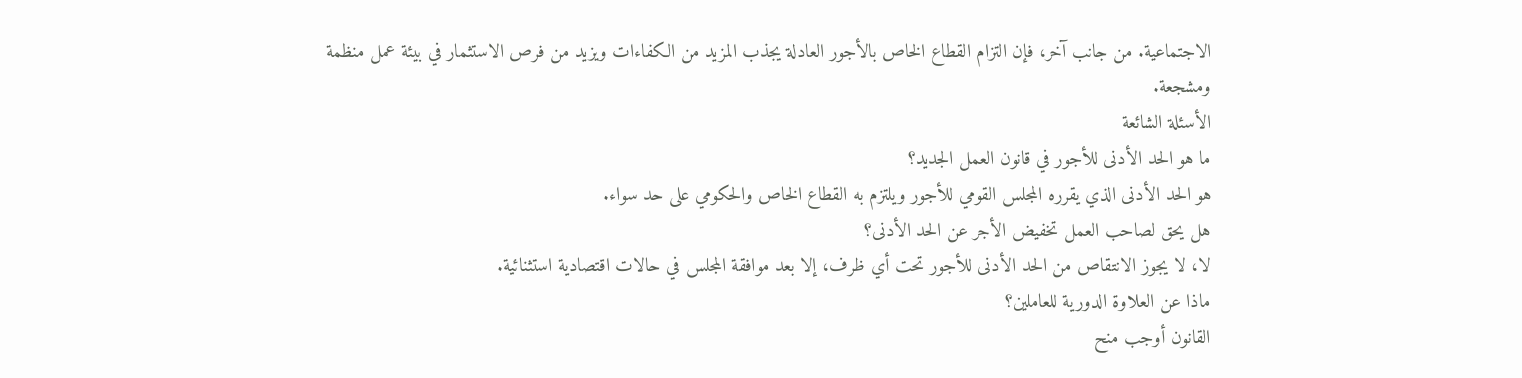الاجتماعية. من جانب آخر، فإن التزام القطاع الخاص بالأجور العادلة يجذب المزيد من الكفاءات ويزيد من فرص الاستثمار في بيئة عمل منظمة ومشجعة.
الأسئلة الشائعة
ما هو الحد الأدنى للأجور في قانون العمل الجديد؟
هو الحد الأدنى الذي يقرره المجلس القومي للأجور ويلتزم به القطاع الخاص والحكومي على حد سواء.
هل يحق لصاحب العمل تخفيض الأجر عن الحد الأدنى؟
لا، لا يجوز الانتقاص من الحد الأدنى للأجور تحت أي ظرف، إلا بعد موافقة المجلس في حالات اقتصادية استثنائية.
ماذا عن العلاوة الدورية للعاملين؟
القانون أوجب منح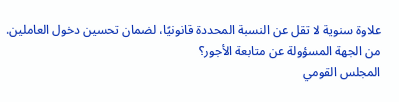علاوة سنوية لا تقل عن النسبة المحددة قانونيًا، لضمان تحسين دخول العاملين.
من الجهة المسؤولة عن متابعة الأجور؟
المجلس القومي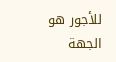للأجور هو الجهة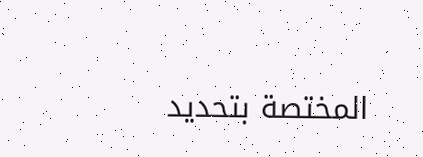المختصة بتحديد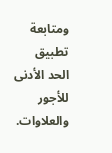ومتابعة تطبيق الحد الأدنى للأجور والعلاوات.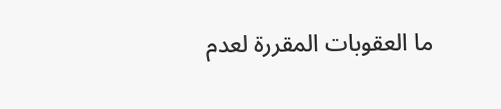ما العقوبات المقررة لعدم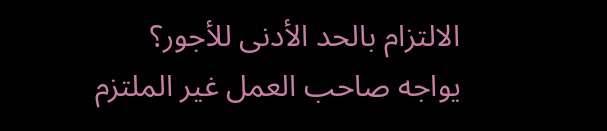الالتزام بالحد الأدنى للأجور؟
يواجه صاحب العمل غير الملتزم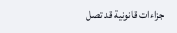جزاءات قانونية قد تصل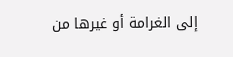إلى الغرامة أو غيرها من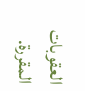العقوبات المقررة.